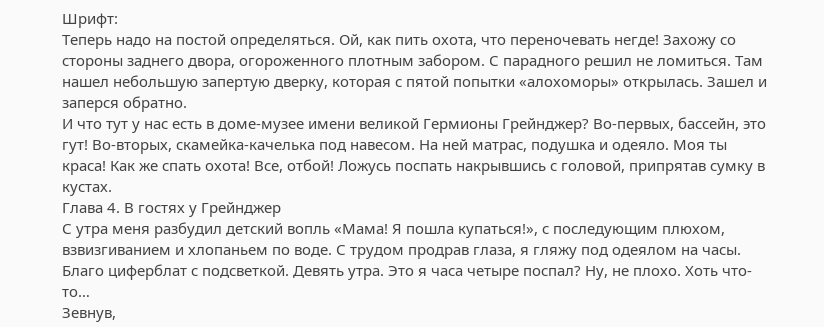Шрифт:
Теперь надо на постой определяться. Ой, как пить охота, что переночевать негде! Захожу со стороны заднего двора, огороженного плотным забором. С парадного решил не ломиться. Там нашел небольшую запертую дверку, которая с пятой попытки «алохоморы» открылась. Зашел и заперся обратно.
И что тут у нас есть в доме-музее имени великой Гермионы Грейнджер? Во-первых, бассейн, это гут! Во-вторых, скамейка-качелька под навесом. На ней матрас, подушка и одеяло. Моя ты краса! Как же спать охота! Все, отбой! Ложусь поспать накрывшись с головой, припрятав сумку в кустах.
Глава 4. В гостях у Грейнджер
С утра меня разбудил детский вопль «Мама! Я пошла купаться!», с последующим плюхом, взвизгиванием и хлопаньем по воде. С трудом продрав глаза, я гляжу под одеялом на часы. Благо циферблат с подсветкой. Девять утра. Это я часа четыре поспал? Ну, не плохо. Хоть что-то…
Зевнув,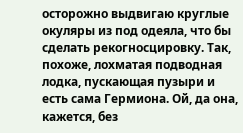осторожно выдвигаю круглые окуляры из под одеяла, что бы сделать рекогносцировку. Так, похоже, лохматая подводная лодка, пускающая пузыри и есть сама Гермиона. Ой, да она, кажется, без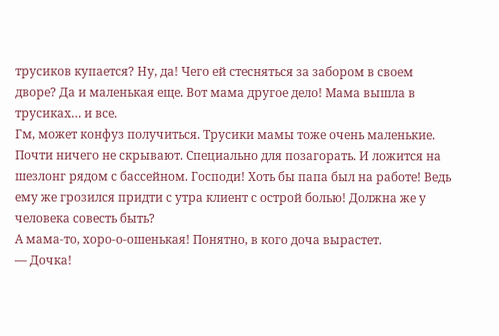трусиков купается? Ну, да! Чего ей стесняться за забором в своем дворе? Да и маленькая еще. Вот мама другое дело! Мама вышла в трусиках… и все.
Гм, может конфуз получиться. Трусики мамы тоже очень маленькие. Почти ничего не скрывают. Специально для позагорать. И ложится на шезлонг рядом с бассейном. Господи! Хоть бы папа был на работе! Ведь ему же грозился придти с утра клиент с острой болью! Должна же у человека совесть быть?
А мама-то, хоро-о-ошенькая! Понятно, в кого доча вырастет.
— Дочка!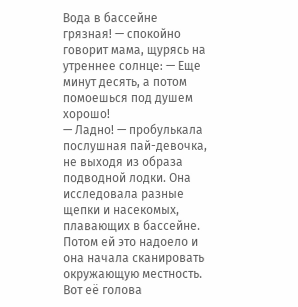Вода в бассейне грязная! — спокойно говорит мама, щурясь на утреннее солнце: — Еще минут десять, а потом помоешься под душем хорошо!
— Ладно! — пробулькала послушная пай-девочка, не выходя из образа подводной лодки. Она исследовала разные щепки и насекомых, плавающих в бассейне. Потом ей это надоело и она начала сканировать окружающую местность. Вот её голова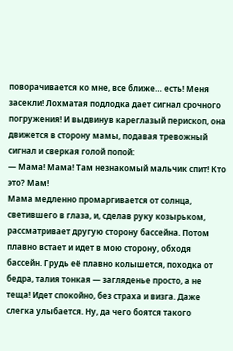поворачивается ко мне, все ближе… есть! Меня засекли! Лохматая подлодка дает сигнал срочного погружения! И выдвинув кареглазый перископ, она движется в сторону мамы, подавая тревожный сигнал и сверкая голой попой:
— Мама! Мама! Там незнакомый мальчик спит! Кто это? Мам!
Мама медленно промаргивается от солнца, светившего в глаза, и, сделав руку козырьком, рассматривает другую сторону бассейна. Потом плавно встает и идет в мою сторону, обходя бассейн. Грудь её плавно колышется, походка от бедра, талия тонкая — загляденье просто, а не теща! Идет спокойно, без страха и визга. Даже слегка улыбается. Ну, да чего боятся такого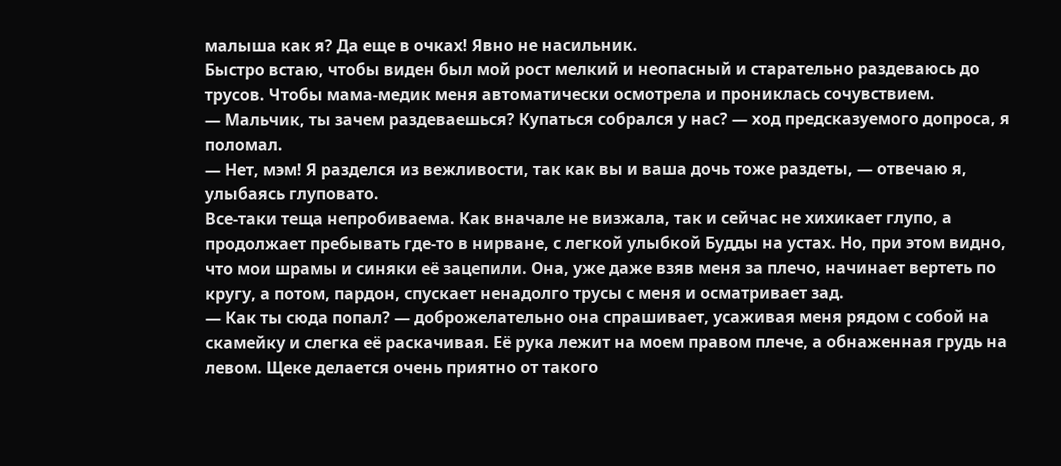малыша как я? Да еще в очках! Явно не насильник.
Быстро встаю, чтобы виден был мой рост мелкий и неопасный и старательно раздеваюсь до трусов. Чтобы мама-медик меня автоматически осмотрела и прониклась сочувствием.
— Мальчик, ты зачем раздеваешься? Купаться собрался у нас? — ход предсказуемого допроса, я поломал.
— Нет, мэм! Я разделся из вежливости, так как вы и ваша дочь тоже раздеты, — отвечаю я, улыбаясь глуповато.
Все-таки теща непробиваема. Как вначале не визжала, так и сейчас не хихикает глупо, а продолжает пребывать где-то в нирване, с легкой улыбкой Будды на устах. Но, при этом видно, что мои шрамы и синяки её зацепили. Она, уже даже взяв меня за плечо, начинает вертеть по кругу, а потом, пардон, спускает ненадолго трусы с меня и осматривает зад.
— Как ты сюда попал? — доброжелательно она спрашивает, усаживая меня рядом с собой на скамейку и слегка её раскачивая. Её рука лежит на моем правом плече, а обнаженная грудь на левом. Щеке делается очень приятно от такого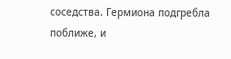соседства. Гермиона подгребла поближе, и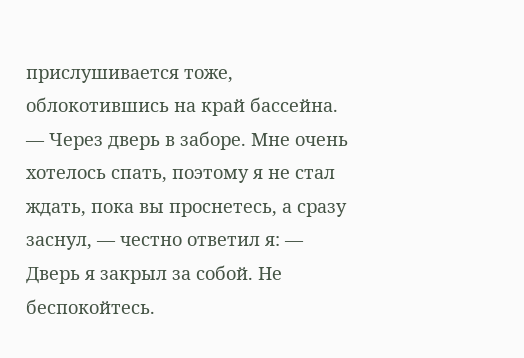прислушивается тоже, облокотившись на край бассейна.
— Через дверь в заборе. Мне очень хотелось спать, поэтому я не стал ждать, пока вы проснетесь, а сразу заснул, — честно ответил я: — Дверь я закрыл за собой. Не беспокойтесь.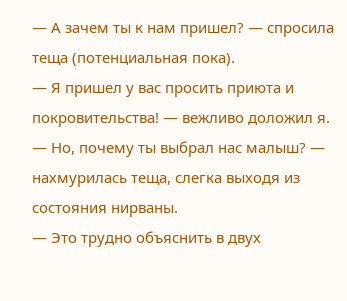— А зачем ты к нам пришел? — спросила теща (потенциальная пока).
— Я пришел у вас просить приюта и покровительства! — вежливо доложил я.
— Но, почему ты выбрал нас малыш? — нахмурилась теща, слегка выходя из состояния нирваны.
— Это трудно объяснить в двух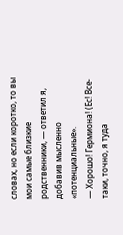словах, но если коротко, то вы мои самые близкие родственники, — ответил я, добавив мысленно «потенциальные».
— Хорошо! Гермиона! (Ес! Все-таки, точно, я туда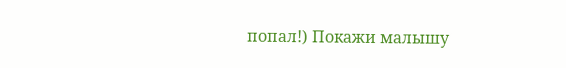попал!) Покажи малышу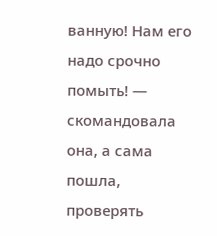ванную! Нам его надо срочно помыть! — скомандовала она, а сама пошла, проверять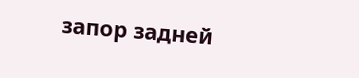запор задней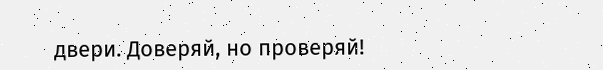двери. Доверяй, но проверяй!